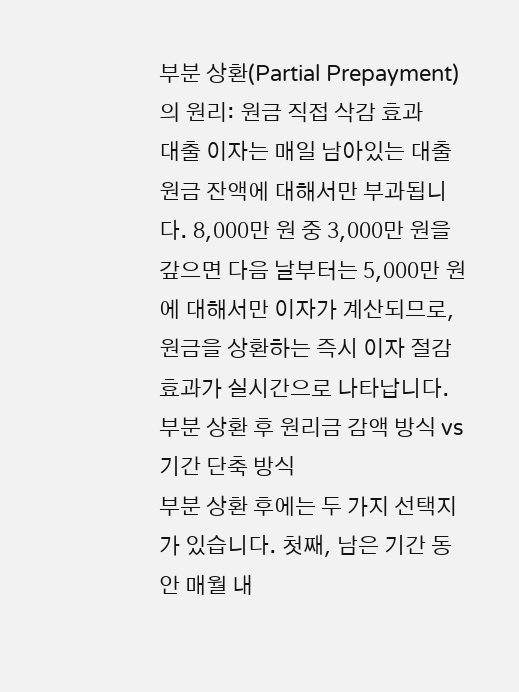부분 상환(Partial Prepayment)의 원리: 원금 직접 삭감 효과
대출 이자는 매일 남아있는 대출 원금 잔액에 대해서만 부과됩니다. 8,000만 원 중 3,000만 원을 갚으면 다음 날부터는 5,000만 원에 대해서만 이자가 계산되므로, 원금을 상환하는 즉시 이자 절감 효과가 실시간으로 나타납니다.
부분 상환 후 원리금 감액 방식 vs 기간 단축 방식
부분 상환 후에는 두 가지 선택지가 있습니다. 첫째, 남은 기간 동안 매월 내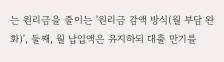는 원리금을 줄이는 '원리금 감액 방식(월 부담 완화)', 둘째, 월 납입액은 유지하되 대출 만기를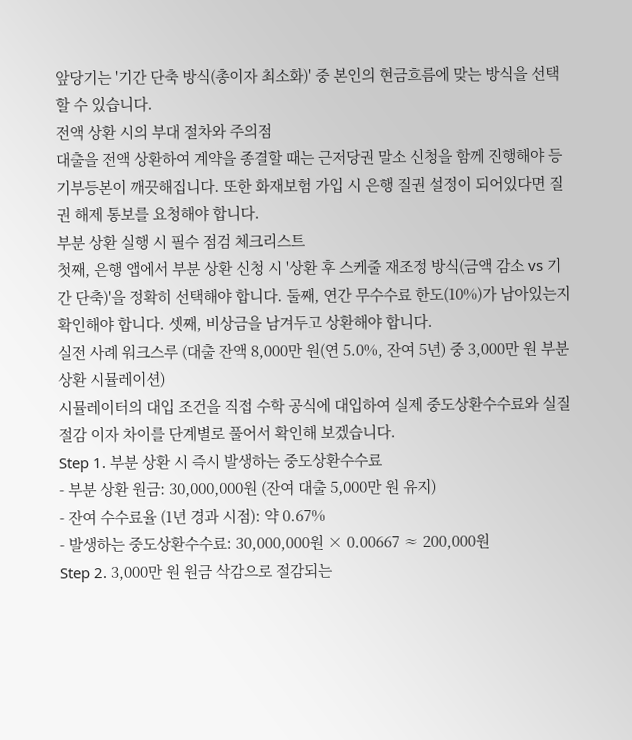앞당기는 '기간 단축 방식(총이자 최소화)' 중 본인의 현금흐름에 맞는 방식을 선택할 수 있습니다.
전액 상환 시의 부대 절차와 주의점
대출을 전액 상환하여 계약을 종결할 때는 근저당권 말소 신청을 함께 진행해야 등기부등본이 깨끗해집니다. 또한 화재보험 가입 시 은행 질권 설정이 되어있다면 질권 해제 통보를 요청해야 합니다.
부분 상환 실행 시 필수 점검 체크리스트
첫째, 은행 앱에서 부분 상환 신청 시 '상환 후 스케줄 재조정 방식(금액 감소 vs 기간 단축)'을 정확히 선택해야 합니다. 둘째, 연간 무수수료 한도(10%)가 남아있는지 확인해야 합니다. 셋째, 비상금을 남겨두고 상환해야 합니다.
실전 사례 워크스루 (대출 잔액 8,000만 원(연 5.0%, 잔여 5년) 중 3,000만 원 부분 상환 시뮬레이션)
시뮬레이터의 대입 조건을 직접 수학 공식에 대입하여 실제 중도상환수수료와 실질 절감 이자 차이를 단계별로 풀어서 확인해 보겠습니다.
Step 1. 부분 상환 시 즉시 발생하는 중도상환수수료
- 부분 상환 원금: 30,000,000원 (잔여 대출 5,000만 원 유지)
- 잔여 수수료율 (1년 경과 시점): 약 0.67%
- 발생하는 중도상환수수료: 30,000,000원 × 0.00667 ≈ 200,000원
Step 2. 3,000만 원 원금 삭감으로 절감되는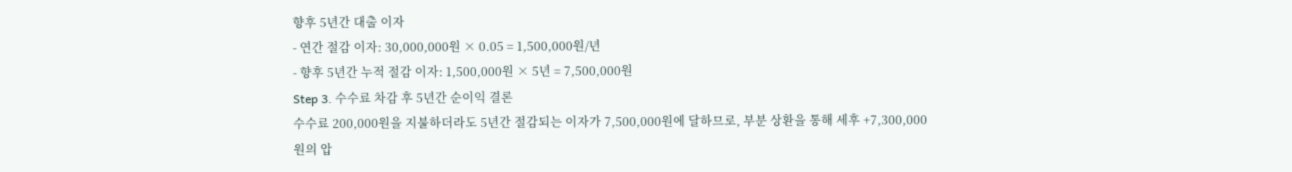향후 5년간 대출 이자
- 연간 절감 이자: 30,000,000원 × 0.05 = 1,500,000원/년
- 향후 5년간 누적 절감 이자: 1,500,000원 × 5년 = 7,500,000원
Step 3. 수수료 차감 후 5년간 순이익 결론
수수료 200,000원을 지불하더라도 5년간 절감되는 이자가 7,500,000원에 달하므로, 부분 상환을 통해 세후 +7,300,000원의 압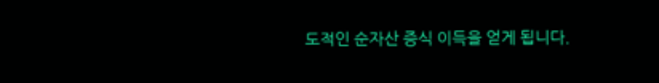도적인 순자산 증식 이득을 얻게 됩니다.